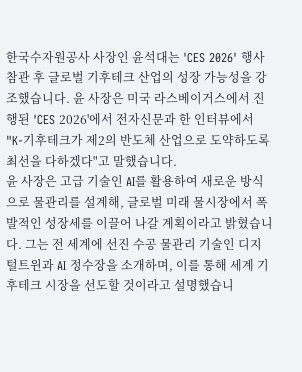한국수자원공사 사장인 윤석대는 'CES 2026' 행사 참관 후 글로벌 기후테크 산업의 성장 가능성을 강조했습니다. 윤 사장은 미국 라스베이거스에서 진행된 'CES 2026'에서 전자신문과 한 인터뷰에서 "K-기후테크가 제2의 반도체 산업으로 도약하도록 최선을 다하겠다"고 말했습니다.
윤 사장은 고급 기술인 AI를 활용하여 새로운 방식으로 물관리를 설계해, 글로벌 미래 물시장에서 폭발적인 성장세를 이끌어 나갈 계획이라고 밝혔습니다. 그는 전 세계에 선진 수공 물관리 기술인 디지털트윈과 AI 정수장을 소개하며, 이를 통해 세계 기후테크 시장을 선도할 것이라고 설명했습니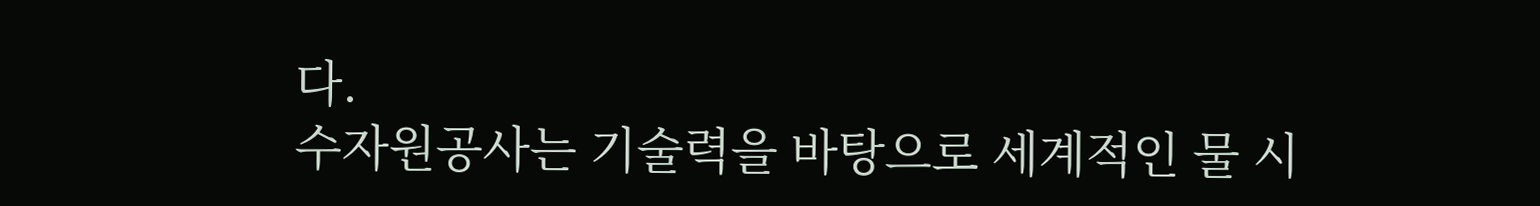다.
수자원공사는 기술력을 바탕으로 세계적인 물 시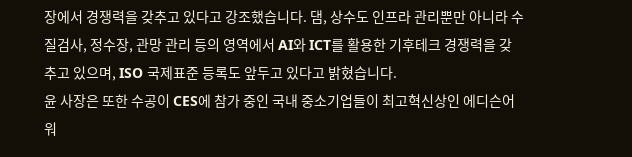장에서 경쟁력을 갖추고 있다고 강조했습니다. 댐, 상수도 인프라 관리뿐만 아니라 수질검사, 정수장, 관망 관리 등의 영역에서 AI와 ICT를 활용한 기후테크 경쟁력을 갖추고 있으며, ISO 국제표준 등록도 앞두고 있다고 밝혔습니다.
윤 사장은 또한 수공이 CES에 참가 중인 국내 중소기업들이 최고혁신상인 에디슨어워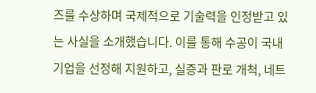즈를 수상하며 국제적으로 기술력을 인정받고 있는 사실을 소개했습니다. 이를 통해 수공이 국내 기업을 선정해 지원하고, 실증과 판로 개척, 네트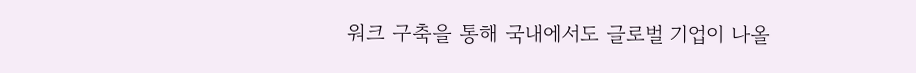워크 구축을 통해 국내에서도 글로벌 기업이 나올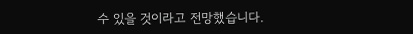수 있을 것이라고 전망했습니다.